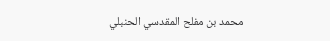محمد بن مفلح المقدسي الحنبلي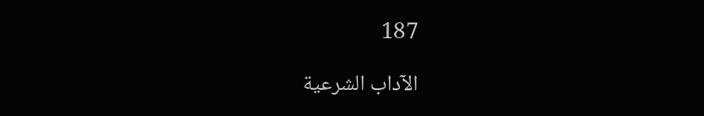187

الآداب الشرعية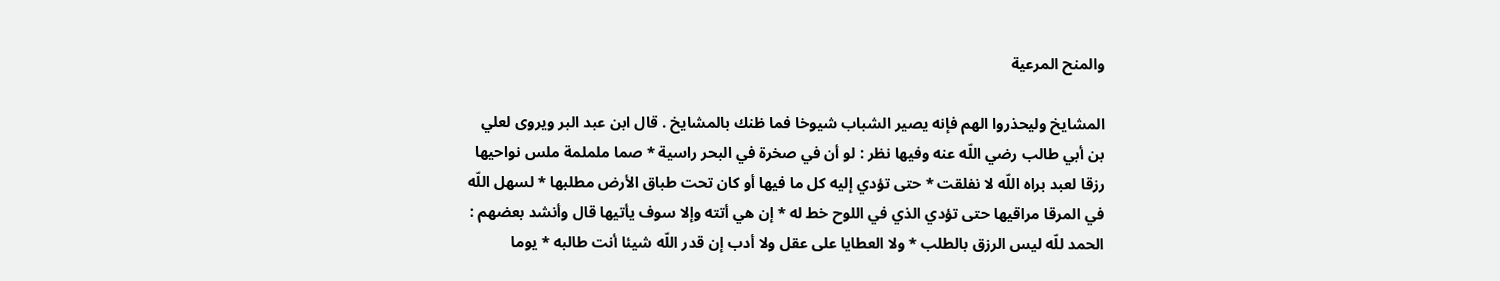والمنح المرعية

المشايخ وليحذروا الهم فإنه يصير الشباب شيوخا فما ظنك بالمشايخ . قال ابن عبد البر ويروى لعلي بن أبي طالب رضي اللّه عنه وفيها نظر : لو أن في صخرة في البحر راسية * صما ململمة ملس نواحيها رزقا لعبد براه اللّه لا نفلقت * حتى تؤدي إليه كل ما فيها أو كان تحت طباق الأرض مطلبها * لسهل اللّه في المرقا مراقيها حتى تؤدي الذي في اللوح خط له * إن هي أتته وإلا سوف يأتيها قال وأنشد بعضهم : الحمد للّه ليس الرزق بالطلب * ولا العطايا على عقل ولا أدب إن قدر اللّه شيئا أنت طالبه * يوما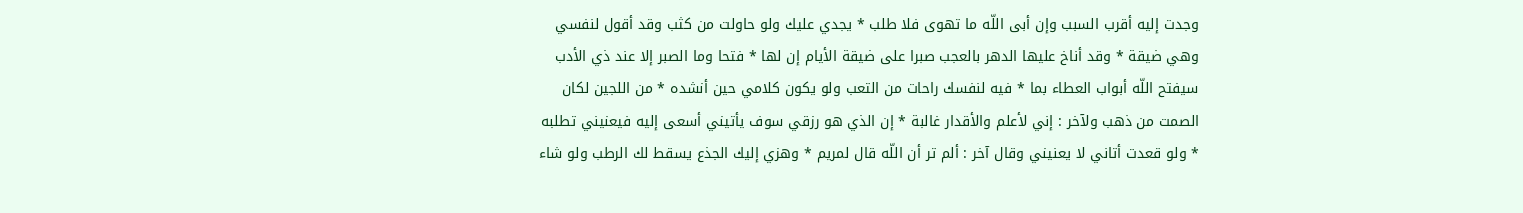وجدت إليه أقرب السبب وإن أبى اللّه ما تهوى فلا طلب * يجدي عليك ولو حاولت من كثب وقد أقول لنفسي وهي ضيقة * وقد أناخ عليها الدهر بالعجب صبرا على ضيقة الأيام إن لها * فتحا وما الصبر إلا عند ذي الأدب سيفتح اللّه أبواب العطاء بما * فيه لنفسك راحات من التعب ولو يكون كلامي حين أنشده * من اللجين لكان الصمت من ذهب ولآخر : إني لأعلم والأقدار غالبة * إن الذي هو رزقي سوف يأتيني أسعى إليه فيعنيني تطلبه * ولو قعدت أتاني لا يعنيني وقال آخر : ألم تر أن اللّه قال لمريم * وهزي إليك الجذع يسقط لك الرطب ولو شاء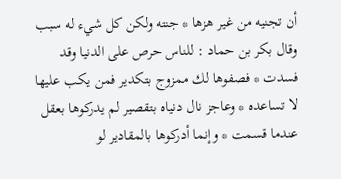أن تجنيه من غير هزها * جنته ولكن كل شيء له سبب وقال بكر بن حماد : للناس حرص على الدنيا وقد فسدت * فصفوها لك ممزوج بتكدير فمن يكب عليها لا تساعده * وعاجز نال دنياه بتقصير لم يدركوها بعقل عندما قسمت * وإنما أدركوها بالمقادير لو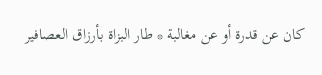كان عن قدرة أو عن مغالبة * طار البزاة بأرزاق العصافير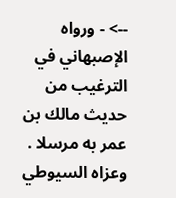--> - ورواه الإصبهاني في الترغيب من حديث مالك بن عمر به مرسلا . وعزاه السيوطي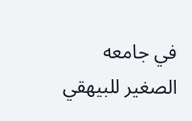في جامعه الصغير للبيهقي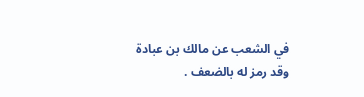في الشعب عن مالك بن عبادة وقد رمز له بالضعف .